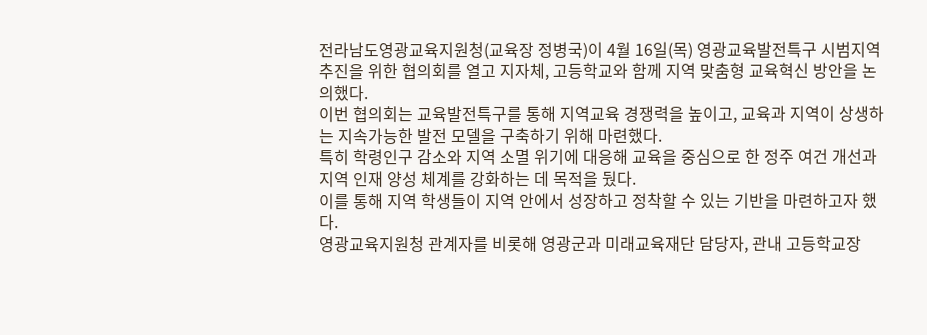전라남도영광교육지원청(교육장 정병국)이 4월 16일(목) 영광교육발전특구 시범지역 추진을 위한 협의회를 열고 지자체, 고등학교와 함께 지역 맞춤형 교육혁신 방안을 논의했다.
이번 협의회는 교육발전특구를 통해 지역교육 경쟁력을 높이고, 교육과 지역이 상생하는 지속가능한 발전 모델을 구축하기 위해 마련했다.
특히 학령인구 감소와 지역 소멸 위기에 대응해 교육을 중심으로 한 정주 여건 개선과 지역 인재 양성 체계를 강화하는 데 목적을 뒀다.
이를 통해 지역 학생들이 지역 안에서 성장하고 정착할 수 있는 기반을 마련하고자 했다.
영광교육지원청 관계자를 비롯해 영광군과 미래교육재단 담당자, 관내 고등학교장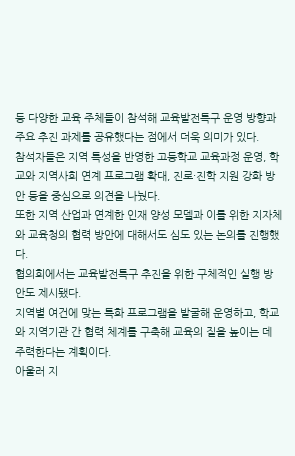등 다양한 교육 주체들이 참석해 교육발전특구 운영 방향과 주요 추진 과제를 공유했다는 점에서 더욱 의미가 있다.
참석자들은 지역 특성을 반영한 고등학교 교육과정 운영, 학교와 지역사회 연계 프로그램 확대, 진로·진학 지원 강화 방안 등을 중심으로 의견을 나눴다.
또한 지역 산업과 연계한 인재 양성 모델과 이를 위한 지자체와 교육청의 협력 방안에 대해서도 심도 있는 논의를 진행했다.
협의회에서는 교육발전특구 추진을 위한 구체적인 실행 방안도 제시됐다.
지역별 여건에 맞는 특화 프로그램을 발굴해 운영하고, 학교와 지역기관 간 협력 체계를 구축해 교육의 질을 높이는 데 주력한다는 계획이다.
아울러 지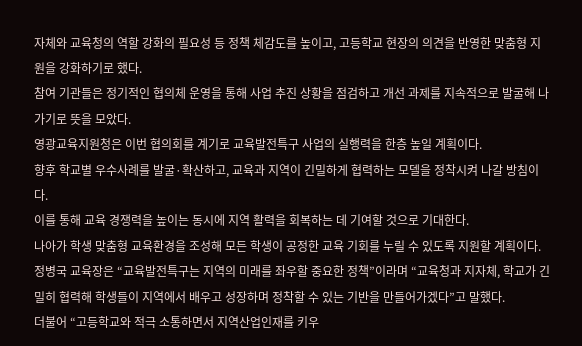자체와 교육청의 역할 강화의 필요성 등 정책 체감도를 높이고, 고등학교 현장의 의견을 반영한 맞춤형 지원을 강화하기로 했다.
참여 기관들은 정기적인 협의체 운영을 통해 사업 추진 상황을 점검하고 개선 과제를 지속적으로 발굴해 나가기로 뜻을 모았다.
영광교육지원청은 이번 협의회를 계기로 교육발전특구 사업의 실행력을 한층 높일 계획이다.
향후 학교별 우수사례를 발굴·확산하고, 교육과 지역이 긴밀하게 협력하는 모델을 정착시켜 나갈 방침이다.
이를 통해 교육 경쟁력을 높이는 동시에 지역 활력을 회복하는 데 기여할 것으로 기대한다.
나아가 학생 맞춤형 교육환경을 조성해 모든 학생이 공정한 교육 기회를 누릴 수 있도록 지원할 계획이다.
정병국 교육장은 “교육발전특구는 지역의 미래를 좌우할 중요한 정책”이라며 “교육청과 지자체, 학교가 긴밀히 협력해 학생들이 지역에서 배우고 성장하며 정착할 수 있는 기반을 만들어가겠다”고 말했다.
더불어 “고등학교와 적극 소통하면서 지역산업인재를 키우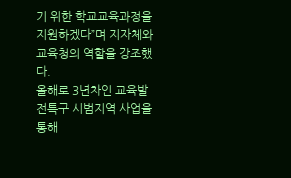기 위한 학교교육과정을 지원하겠다”며 지자체와 교육청의 역할을 강조했다.
올해로 3년차인 교육발전특구 시범지역 사업을 통해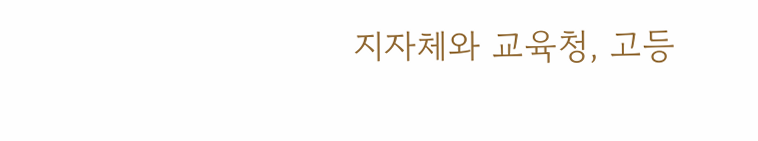지자체와 교육청, 고등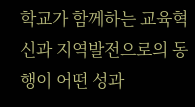학교가 함께하는 교육혁신과 지역발전으로의 동행이 어떤 성과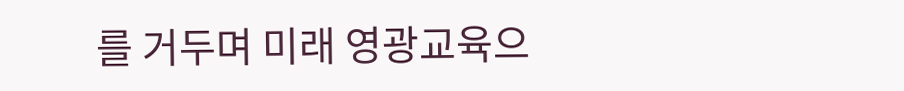를 거두며 미래 영광교육으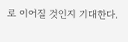로 이어질 것인지 기대한다.